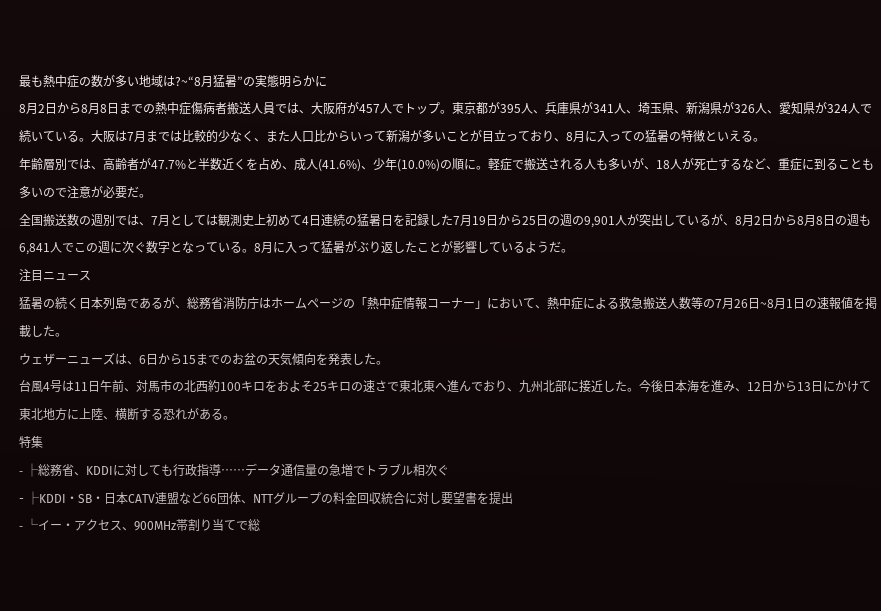最も熱中症の数が多い地域は?~“8月猛暑”の実態明らかに
8月2日から8月8日までの熱中症傷病者搬送人員では、大阪府が457人でトップ。東京都が395人、兵庫県が341人、埼玉県、新潟県が326人、愛知県が324人で続いている。大阪は7月までは比較的少なく、また人口比からいって新潟が多いことが目立っており、8月に入っての猛暑の特徴といえる。
年齢層別では、高齢者が47.7%と半数近くを占め、成人(41.6%)、少年(10.0%)の順に。軽症で搬送される人も多いが、18人が死亡するなど、重症に到ることも多いので注意が必要だ。
全国搬送数の週別では、7月としては観測史上初めて4日連続の猛暑日を記録した7月19日から25日の週の9,901人が突出しているが、8月2日から8月8日の週も6,841人でこの週に次ぐ数字となっている。8月に入って猛暑がぶり返したことが影響しているようだ。
注目ニュース
猛暑の続く日本列島であるが、総務省消防庁はホームページの「熱中症情報コーナー」において、熱中症による救急搬送人数等の7月26日~8月1日の速報値を掲載した。
ウェザーニューズは、6日から15までのお盆の天気傾向を発表した。
台風4号は11日午前、対馬市の北西約100キロをおよそ25キロの速さで東北東へ進んでおり、九州北部に接近した。今後日本海を進み、12日から13日にかけて東北地方に上陸、横断する恐れがある。
特集
- ├総務省、KDDIに対しても行政指導……データ通信量の急増でトラブル相次ぐ
- ├KDDI・SB・日本CATV連盟など66団体、NTTグループの料金回収統合に対し要望書を提出
- └イー・アクセス、900MHz帯割り当てで総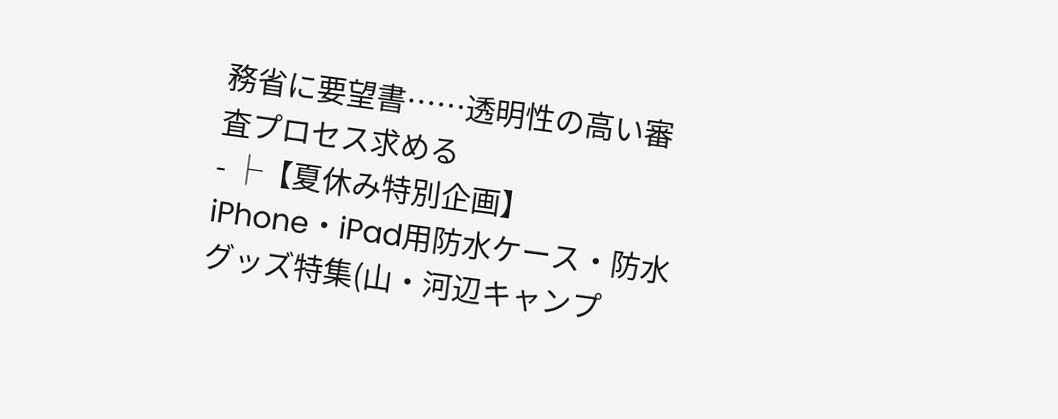務省に要望書……透明性の高い審査プロセス求める
- ├【夏休み特別企画】iPhone・iPad用防水ケース・防水グッズ特集(山・河辺キャンプ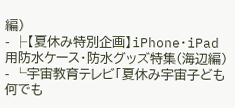編)
- ├【夏休み特別企画】iPhone・iPad用防水ケース・防水グッズ特集(海辺編)
- └宇宙教育テレビ「夏休み宇宙子ども何でも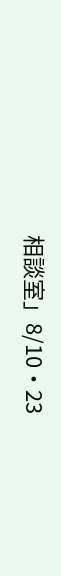相談室」8/10・23